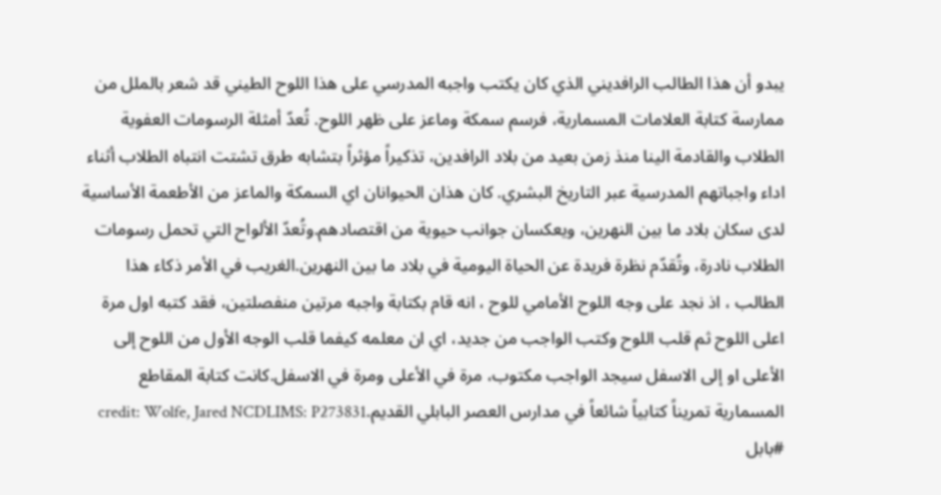يبدو أن هذا الطالب الرافديني الذي كان يكتب واجبه المدرسي على هذا اللوح الطيني قد شعر بالملل من ممارسة كتابة العلامات المسمارية، فرسم سمكة وماعز على ظهر اللوح. تُعدّ أمثلة الرسومات العفوية الطلاب والقادمة الينا منذ زمن بعيد من بلاد الرافدين، تذكيراً مؤثراً بتشابه طرق تشتت انتباه الطلاب أثناء اداء واجباتهم المدرسية عبر التاريخ البشري. كان هذان الحيوانان اي السمكة والماعز من الأطعمة الأساسية لدى سكان بلاد ما بين النهرين، ويعكسان جوانب حيوية من اقتصادهم.وتُعدّ الألواح التي تحمل رسومات الطلاب نادرة، وتُقدّم نظرة فريدة عن الحياة اليومية في بلاد ما بين النهرين.الغريب في الأمر ذكاء هذا الطالب ، اذ نجد على وجه اللوح الأمامي للوح ، انه قام بكتابة واجبه مرتين منفصلتين، فقد كتبه اول مرة اعلى اللوح ثم قلب اللوح وكتب الواجب من جديد، اي ان معلمه كيفما قلب الوجه الأول من اللوح إلى الأعلى او إلى الاسفل سيجد الواجب مكتوب، مرة في الأعلى ومرة في الاسفل.كانت كتابة المقاطع المسمارية تمريناً كتابياً شائعاً في مدارس العصر البابلي القديم.credit: Wolfe, Jared NCDLIMS: P273831
#بابل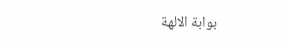بوابة الالهة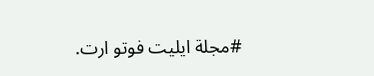#مجلة ايليت فوتو ارت.